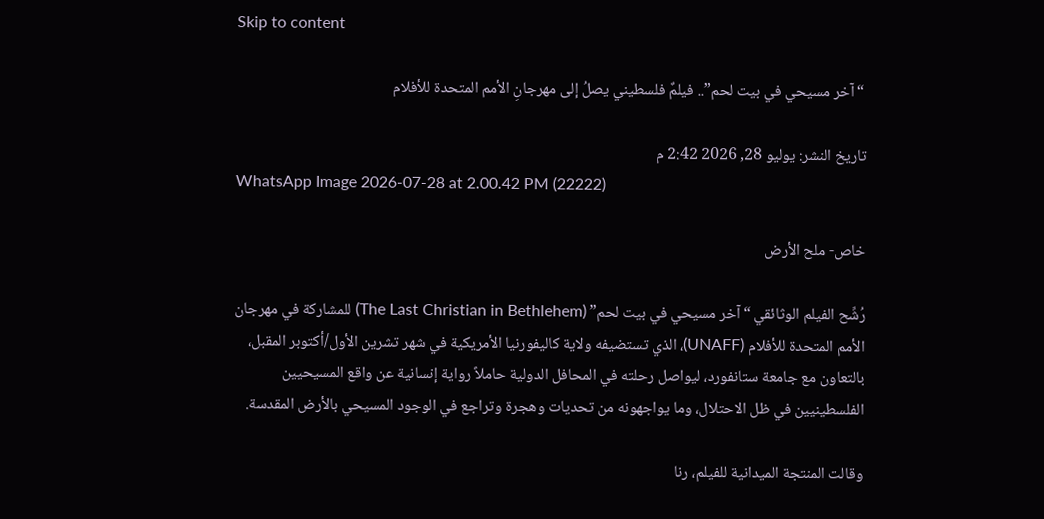Skip to content

 “آخر مسيحي في بيت لحم”.. فيلمٌ فلسطيني يصلُ إلى مهرجانِ الأمم المتحدة للأفلام

تاريخ النشر: يوليو 28, 2026 2:42 م
WhatsApp Image 2026-07-28 at 2.00.42 PM (22222)

خاص- ملح الأرض

رُشِّح الفيلم الوثائقي “آخر مسيحي في بيت لحم” (The Last Christian in Bethlehem) للمشاركة في مهرجان الأمم المتحدة للأفلام (UNAFF)، الذي تستضيفه ولاية كاليفورنيا الأمريكية في شهر تشرين الأول/أكتوبر المقبل، بالتعاون مع جامعة ستانفورد، ليواصل رحلته في المحافل الدولية حاملاً رواية إنسانية عن واقع المسيحيين الفلسطينيين في ظل الاحتلال، وما يواجهونه من تحديات وهجرة وتراجع في الوجود المسيحي بالأرض المقدسة.

وقالت المنتجة الميدانية للفيلم، رنا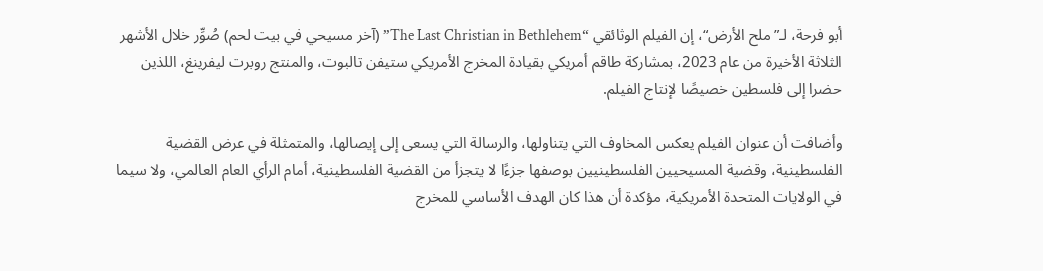أبو فرحة، لـ”ملح الأرض“، إن الفيلم الوثائقي “The Last Christian in Bethlehem” (آخر مسيحي في بيت لحم) صُوِّر خلال الأشهر الثلاثة الأخيرة من عام 2023، بمشاركة طاقم أمريكي بقيادة المخرج الأمريكي ستيفن تالبوت، والمنتج روبرت ليفرينغ، اللذين حضرا إلى فلسطين خصيصًا لإنتاج الفيلم.

وأضافت أن عنوان الفيلم يعكس المخاوف التي يتناولها، والرسالة التي يسعى إلى إيصالها، والمتمثلة في عرض القضية الفلسطينية، وقضية المسيحيين الفلسطينيين بوصفها جزءًا لا يتجزأ من القضية الفلسطينية، أمام الرأي العام العالمي، ولا سيما في الولايات المتحدة الأمريكية، مؤكدة أن هذا كان الهدف الأساسي للمخرج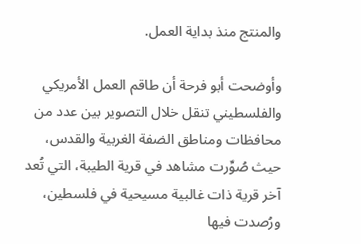والمنتج منذ بداية العمل.

وأوضحت أبو فرحة أن طاقم العمل الأمريكي والفلسطيني تنقل خلال التصوير بين عدد من محافظات ومناطق الضفة الغربية والقدس، حيث صُوِّرت مشاهد في قرية الطيبة، التي تُعد آخر قرية ذات غالبية مسيحية في فلسطين، ورُصدت فيها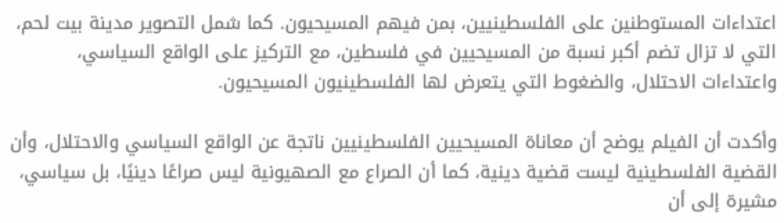اعتداءات المستوطنين على الفلسطينيين، بمن فيهم المسيحيون. كما شمل التصوير مدينة بيت لحم، التي لا تزال تضم أكبر نسبة من المسيحيين في فلسطين، مع التركيز على الواقع السياسي، واعتداءات الاحتلال، والضغوط التي يتعرض لها الفلسطينيون المسيحيون.

وأكدت أن الفيلم يوضح أن معاناة المسيحيين الفلسطينيين ناتجة عن الواقع السياسي والاحتلال، وأن القضية الفلسطينية ليست قضية دينية، كما أن الصراع مع الصهيونية ليس صراعًا دينيًا، بل سياسي، مشيرة إلى أن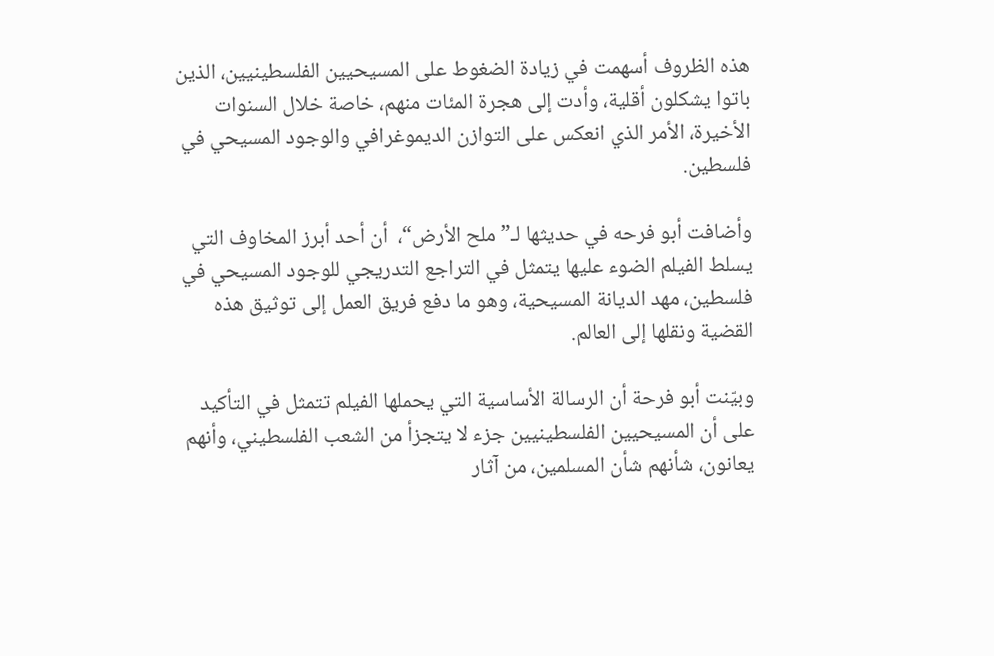هذه الظروف أسهمت في زيادة الضغوط على المسيحيين الفلسطينيين، الذين باتوا يشكلون أقلية، وأدت إلى هجرة المئات منهم، خاصة خلال السنوات الأخيرة، الأمر الذي انعكس على التوازن الديموغرافي والوجود المسيحي في فلسطين.

وأضافت أبو فرحه في حديثها لـ”ملح الأرض“،  أن أحد أبرز المخاوف التي يسلط الفيلم الضوء عليها يتمثل في التراجع التدريجي للوجود المسيحي في فلسطين، مهد الديانة المسيحية، وهو ما دفع فريق العمل إلى توثيق هذه القضية ونقلها إلى العالم.

وبيّنت أبو فرحة أن الرسالة الأساسية التي يحملها الفيلم تتمثل في التأكيد على أن المسيحيين الفلسطينيين جزء لا يتجزأ من الشعب الفلسطيني، وأنهم يعانون، شأنهم شأن المسلمين، من آثار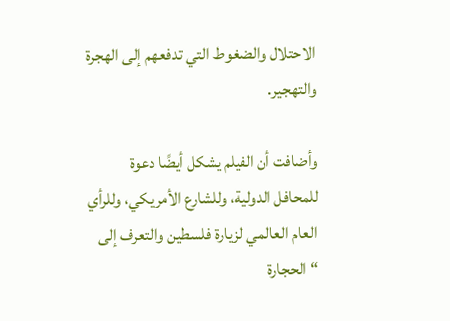الاحتلال والضغوط التي تدفعهم إلى الهجرة والتهجير.

وأضافت أن الفيلم يشكل أيضًا دعوة للمحافل الدولية، وللشارع الأمريكي، وللرأي العام العالمي لزيارة فلسطين والتعرف إلى “الحجارة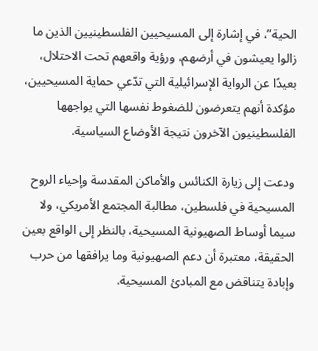الحية”، في إشارة إلى المسيحيين الفلسطينيين الذين ما زالوا يعيشون في أرضهم، ورؤية واقعهم تحت الاحتلال، بعيدًا عن الرواية الإسرائيلية التي تدّعي حماية المسيحيين، مؤكدة أنهم يتعرضون للضغوط نفسها التي يواجهها الفلسطينيون الآخرون نتيجة الأوضاع السياسية.

ودعت إلى زيارة الكنائس والأماكن المقدسة وإحياء الروح المسيحية في فلسطين، مطالبة المجتمع الأمريكي، ولا سيما أوساط الصهيونية المسيحية، بالنظر إلى الواقع بعين الحقيقة، معتبرة أن دعم الصهيونية وما يرافقها من حرب وإبادة يتناقض مع المبادئ المسيحية.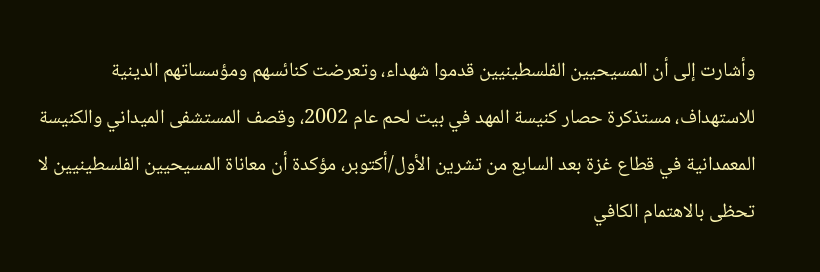وأشارت إلى أن المسيحيين الفلسطينيين قدموا شهداء، وتعرضت كنائسهم ومؤسساتهم الدينية للاستهداف، مستذكرة حصار كنيسة المهد في بيت لحم عام 2002، وقصف المستشفى الميداني والكنيسة المعمدانية في قطاع غزة بعد السابع من تشرين الأول/أكتوبر، مؤكدة أن معاناة المسيحيين الفلسطينيين لا تحظى بالاهتمام الكافي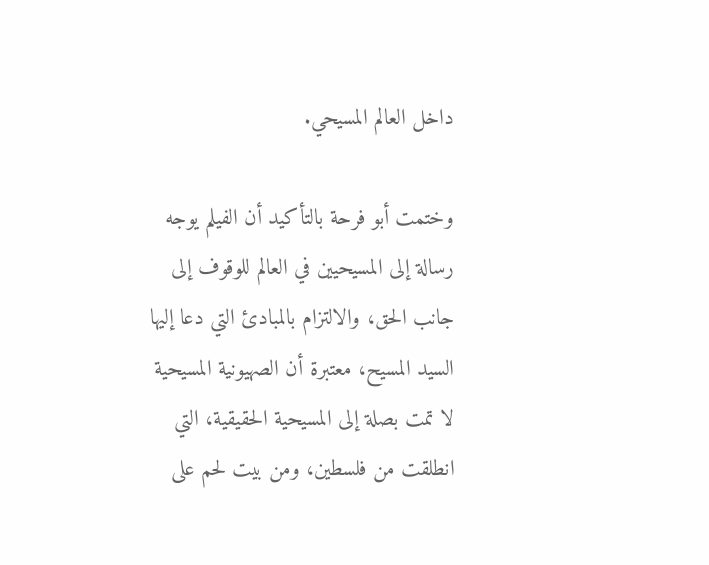داخل العالم المسيحي.

وختمت أبو فرحة بالتأكيد أن الفيلم يوجه رسالة إلى المسيحيين في العالم للوقوف إلى جانب الحق، والالتزام بالمبادئ التي دعا إليها السيد المسيح، معتبرة أن الصهيونية المسيحية لا تمت بصلة إلى المسيحية الحقيقية، التي انطلقت من فلسطين، ومن بيت لحم على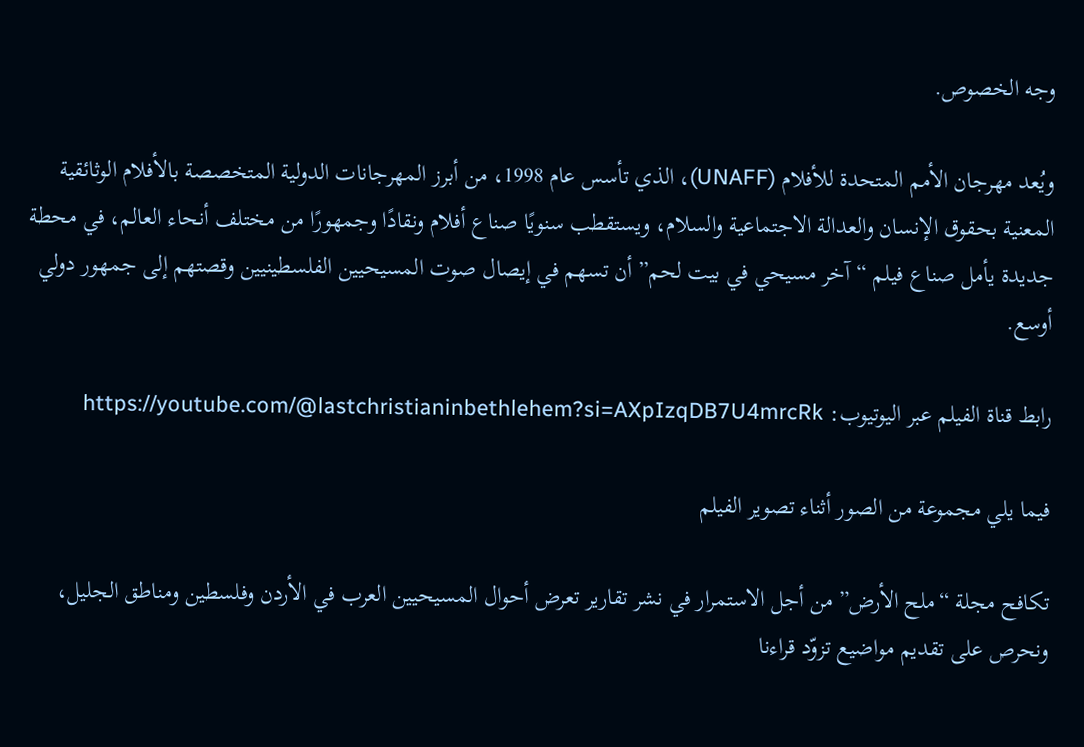وجه الخصوص.

ويُعد مهرجان الأمم المتحدة للأفلام (UNAFF)، الذي تأسس عام 1998، من أبرز المهرجانات الدولية المتخصصة بالأفلام الوثائقية المعنية بحقوق الإنسان والعدالة الاجتماعية والسلام، ويستقطب سنويًا صناع أفلام ونقادًا وجمهورًا من مختلف أنحاء العالم، في محطة جديدة يأمل صناع فيلم “آخر مسيحي في بيت لحم” أن تسهم في إيصال صوت المسيحيين الفلسطينيين وقصتهم إلى جمهور دولي أوسع.

رابط قناة الفيلم عبر اليوتيوب: https://youtube.com/@lastchristianinbethlehem?si=AXpIzqDB7U4mrcRk

فيما يلي مجموعة من الصور أثناء تصوير الفيلم

تكافح مجلة “ملح الأرض” من أجل الاستمرار في نشر تقارير تعرض أحوال المسيحيين العرب في الأردن وفلسطين ومناطق الجليل، ونحرص على تقديم مواضيع تزوّد قراءنا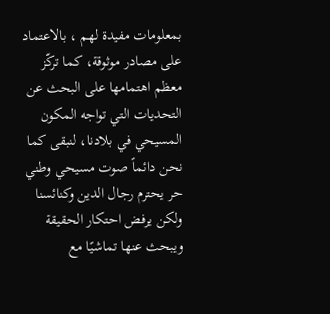بمعلومات مفيدة لهم ، بالاعتماد على مصادر موثوقة، كما تركّز معظم اهتمامها على البحث عن التحديات التي تواجه المكون المسيحي في بلادنا، لنبقى كما نحن دائماً صوت مسيحي وطني حر يحترم رجال الدين وكنائسنا ولكن يرفض احتكار الحقيقة ويبحث عنها تماشيًا مع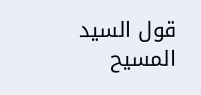قول السيد المسيح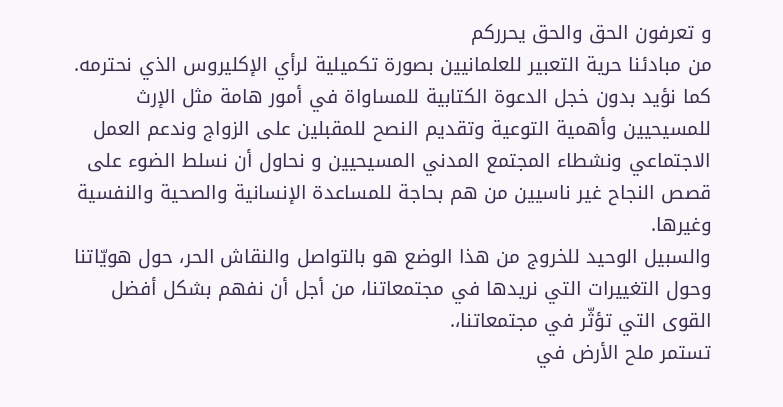و تعرفون الحق والحق يحرركم
من مبادئنا حرية التعبير للعلمانيين بصورة تكميلية لرأي الإكليروس الذي نحترمه. كما نؤيد بدون خجل الدعوة الكتابية للمساواة في أمور هامة مثل الإرث للمسيحيين وأهمية التوعية وتقديم النصح للمقبلين على الزواج وندعم العمل الاجتماعي ونشطاء المجتمع المدني المسيحيين و نحاول أن نسلط الضوء على قصص النجاح غير ناسيين من هم بحاجة للمساعدة الإنسانية والصحية والنفسية وغيرها.
والسبيل الوحيد للخروج من هذا الوضع هو بالتواصل والنقاش الحر، حول هويّاتنا وحول التغييرات التي نريدها في مجتمعاتنا، من أجل أن نفهم بشكل أفضل القوى التي تؤثّر في مجتمعاتنا،.
تستمر ملح الأرض في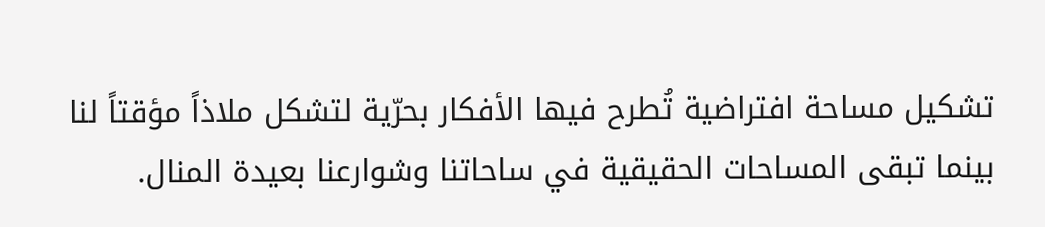تشكيل مساحة افتراضية تُطرح فيها الأفكار بحرّية لتشكل ملاذاً مؤقتاً لنا بينما تبقى المساحات الحقيقية في ساحاتنا وشوارعنا بعيدة المنال.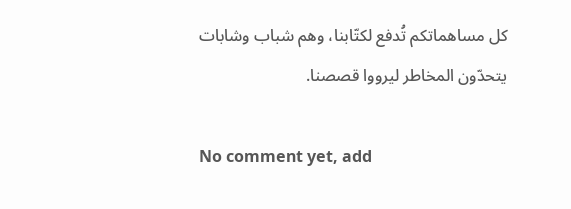كل مساهماتكم تُدفع لكتّابنا، وهم شباب وشابات يتحدّون المخاطر ليرووا قصصنا.

No comment yet, add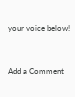your voice below!


Add a Comment